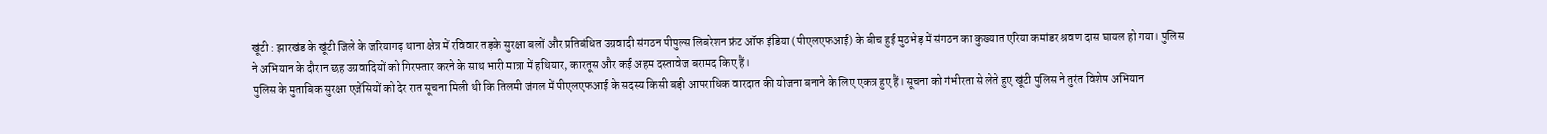खूंटी : झारखंड के खूंटी जिले के जरियागढ़ थाना क्षेत्र में रविवार तड़के सुरक्षा बलों और प्रतिबंधित उग्रवादी संगठन पीपुल्स लिबरेशन फ्रंट ऑफ इंडिया (पीएलएफआई) के बीच हुई मुठभेड़ में संगठन का कुख्यात एरिया कमांडर श्रवण दास घायल हो गया। पुलिस ने अभियान के दौरान छह उग्रवादियों को गिरफ्तार करने के साथ भारी मात्रा में हथियार, कारतूस और कई अहम दस्तावेज बरामद किए हैं।
पुलिस के मुताबिक सुरक्षा एजेंसियों को देर रात सूचना मिली थी कि तिलमी जंगल में पीएलएफआई के सदस्य किसी बड़ी आपराधिक वारदात की योजना बनाने के लिए एकत्र हुए हैं। सूचना को गंभीरता से लेते हुए खूंटी पुलिस ने तुरंत विशेष अभियान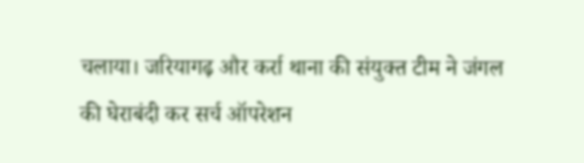चलाया। जरियागढ़ और कर्रा थाना की संयुक्त टीम ने जंगल की घेराबंदी कर सर्च ऑपरेशन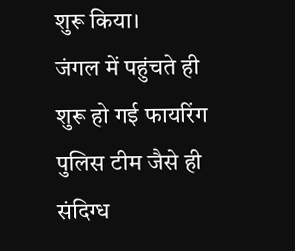शुरू किया।
जंगल में पहुंचते ही शुरू हो गई फायरिंग
पुलिस टीम जैसे ही संदिग्ध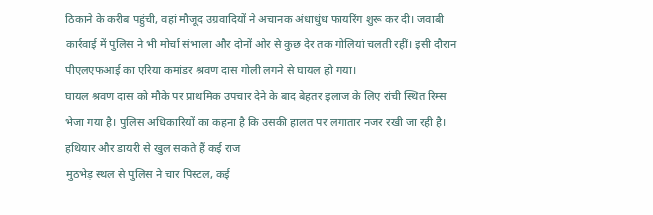ठिकाने के करीब पहुंची, वहां मौजूद उग्रवादियों ने अचानक अंधाधुंध फायरिंग शुरू कर दी। जवाबी कार्रवाई में पुलिस ने भी मोर्चा संभाला और दोनों ओर से कुछ देर तक गोलियां चलती रहीं। इसी दौरान पीएलएफआई का एरिया कमांडर श्रवण दास गोली लगने से घायल हो गया।
घायल श्रवण दास को मौके पर प्राथमिक उपचार देने के बाद बेहतर इलाज के लिए रांची स्थित रिम्स भेजा गया है। पुलिस अधिकारियों का कहना है कि उसकी हालत पर लगातार नजर रखी जा रही है।
हथियार और डायरी से खुल सकते हैं कई राज
मुठभेड़ स्थल से पुलिस ने चार पिस्टल, कई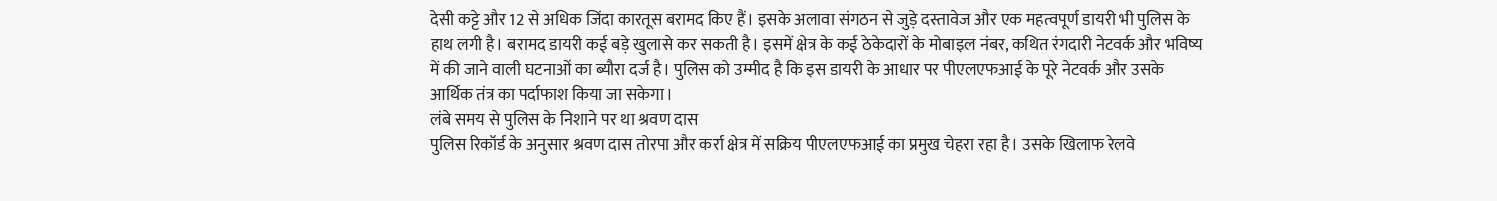देसी कट्टे और 12 से अधिक जिंदा कारतूस बरामद किए हैं। इसके अलावा संगठन से जुड़े दस्तावेज और एक महत्वपूर्ण डायरी भी पुलिस के हाथ लगी है। बरामद डायरी कई बड़े खुलासे कर सकती है। इसमें क्षेत्र के कई ठेकेदारों के मोबाइल नंबर, कथित रंगदारी नेटवर्क और भविष्य में की जाने वाली घटनाओं का ब्यौरा दर्ज है। पुलिस को उम्मीद है कि इस डायरी के आधार पर पीएलएफआई के पूरे नेटवर्क और उसके आर्थिक तंत्र का पर्दाफाश किया जा सकेगा।
लंबे समय से पुलिस के निशाने पर था श्रवण दास
पुलिस रिकॉर्ड के अनुसार श्रवण दास तोरपा और कर्रा क्षेत्र में सक्रिय पीएलएफआई का प्रमुख चेहरा रहा है। उसके खिलाफ रेलवे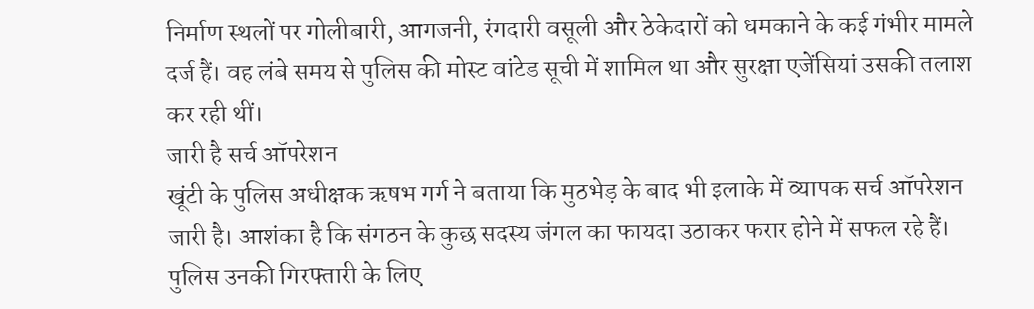निर्माण स्थलों पर गोलीबारी, आगजनी, रंगदारी वसूली और ठेकेदारों को धमकाने के कई गंभीर मामले दर्ज हैं। वह लंबे समय से पुलिस की मोस्ट वांटेड सूची में शामिल था और सुरक्षा एजेंसियां उसकी तलाश कर रही थीं।
जारी है सर्च ऑपरेशन
खूंटी के पुलिस अधीक्षक ऋषभ गर्ग ने बताया कि मुठभेड़ के बाद भी इलाके में व्यापक सर्च ऑपरेशन जारी है। आशंका है कि संगठन के कुछ सदस्य जंगल का फायदा उठाकर फरार होने में सफल रहे हैं। पुलिस उनकी गिरफ्तारी के लिए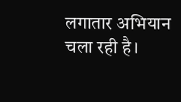लगातार अभियान चला रही है।